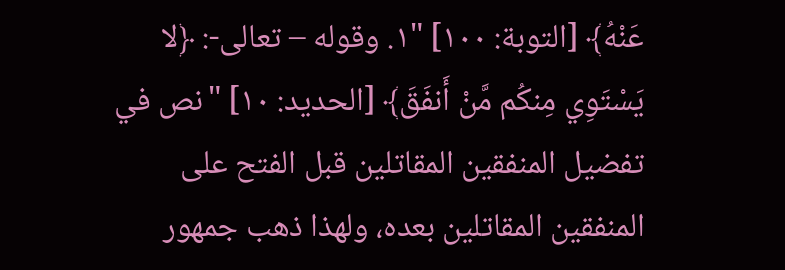عَنْهُ﴾ [التوبة: ١٠٠] "١. وقوله – تعالى-: ﴿لا يَسْتَوِي مِنكُم مَّنْ أَنفَقَ﴾ [الحديد: ١٠] "نص في تفضيل المنفقين المقاتلين قبل الفتح على المنفقين المقاتلين بعده، ولهذا ذهب جمهور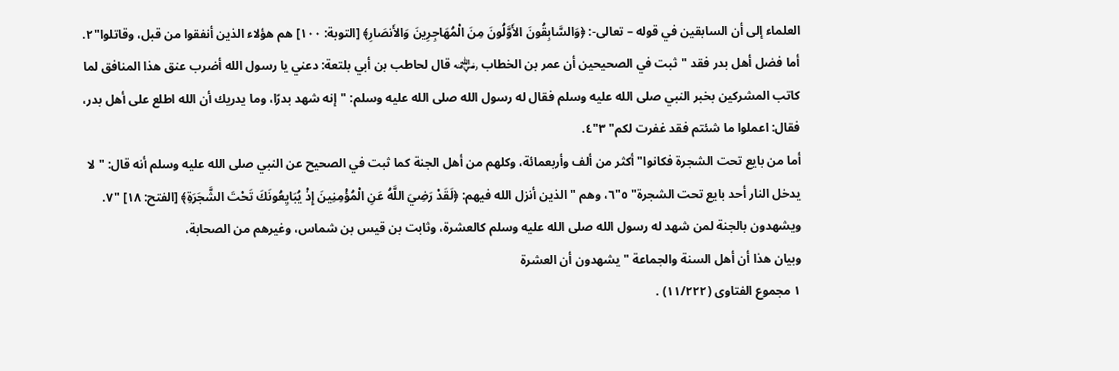العلماء إلى أن السابقين في قوله – تعالى-: ﴿وَالسَّابِقُونَ الأَوَّلُونَ مِنَ الْمُهَاجِرِينَ وَالأَنصَارِ﴾ [التوبة: ١٠٠] هم هؤلاء الذين أنفقوا من قبل، وقاتلوا"٢.
أما فضل أهل بدر فقد "ثبت في الصحيحين أن عمر بن الخطاب ﵁ قال لحاطب بن أبي بلتعة: دعني يا رسول الله أضرب عنق هذا المنافق لما كاتب المشركين بخبر النبي صلى الله عليه وسلم فقال له رسول الله صلى الله عليه وسلم: "إنه شهد بدرًا، وما يدريك أن الله اطلع على أهل بدر، فقال: اعملوا ما شئتم فقد غفرت لكم" ٣"٤.
أما من بايع تحت الشجرة فكانوا"أكثر من ألف وأربعمائة، وكلهم من أهل الجنة كما ثبت في الصحيح عن النبي صلى الله عليه وسلم أنه قال: "لا يدخل النار أحد بايع تحت الشجرة" ٥"٦، وهم "الذين أنزل الله فيهم: ﴿لَقَدْ رَضِيَ اللَّهُ عَنِ الْمُؤْمِنِينَ إِذْ يُبَايِعُونَكَ تَحْتَ الشَّجَرَةِ﴾ [الفتح: ١٨] "٧.
ويشهدون بالجنة لمن شهد له رسول الله صلى الله عليه وسلم كالعشرة، وثابت بن قيس بن شماس، وغيرهم من الصحابة،
وبيان هذا أن أهل السنة والجماعة "يشهدون أن العشرة
١ مجموع الفتاوى (١١/٢٢٢) .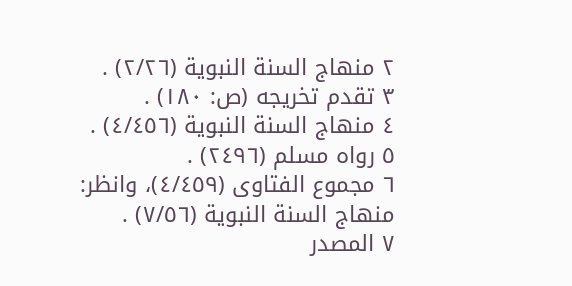٢ منهاج السنة النبوية (٢/٢٦) .
٣ تقدم تخريجه (ص: ١٨٠) .
٤ منهاج السنة النبوية (٤/٤٥٦) .
٥ رواه مسلم (٢٤٩٦) .
٦ مجموع الفتاوى (٤/٤٥٩)، وانظر: منهاج السنة النبوية (٧/٥٦) .
٧ المصدر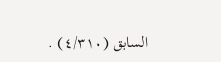السابق (٤/٣١٠) .